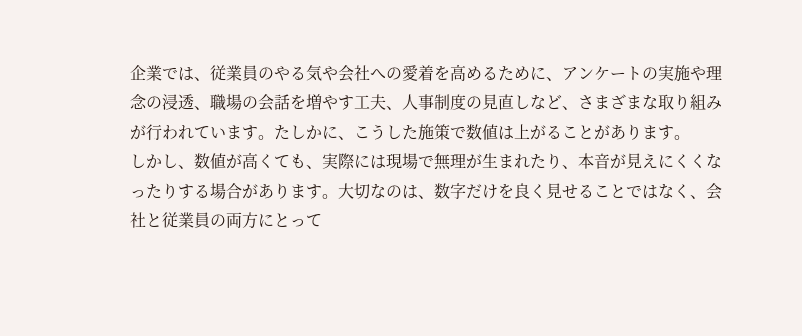企業では、従業員のやる気や会社への愛着を高めるために、アンケートの実施や理念の浸透、職場の会話を増やす工夫、人事制度の見直しなど、さまざまな取り組みが行われています。たしかに、こうした施策で数値は上がることがあります。
しかし、数値が高くても、実際には現場で無理が生まれたり、本音が見えにくくなったりする場合があります。大切なのは、数字だけを良く見せることではなく、会社と従業員の両方にとって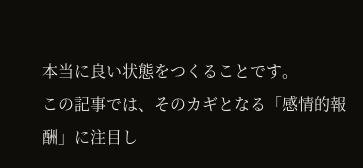本当に良い状態をつくることです。
この記事では、そのカギとなる「感情的報酬」に注目し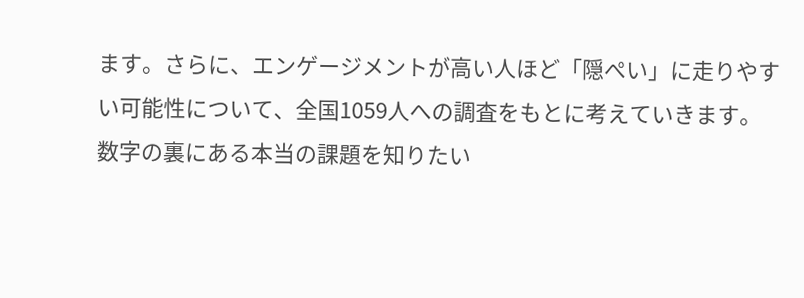ます。さらに、エンゲージメントが高い人ほど「隠ぺい」に走りやすい可能性について、全国1059人への調査をもとに考えていきます。数字の裏にある本当の課題を知りたい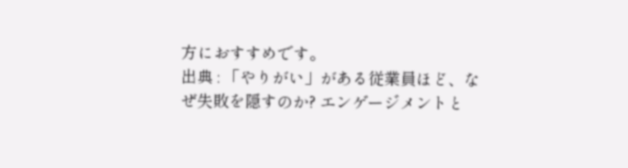方におすすめです。
出典 : 「やりがい」がある従業員ほど、なぜ失敗を隠すのか? エンゲージメントと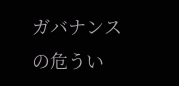ガバナンスの危うい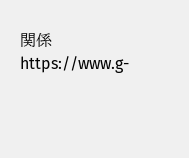関係 https://www.g-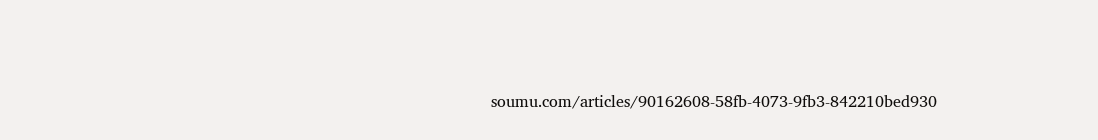soumu.com/articles/90162608-58fb-4073-9fb3-842210bed930